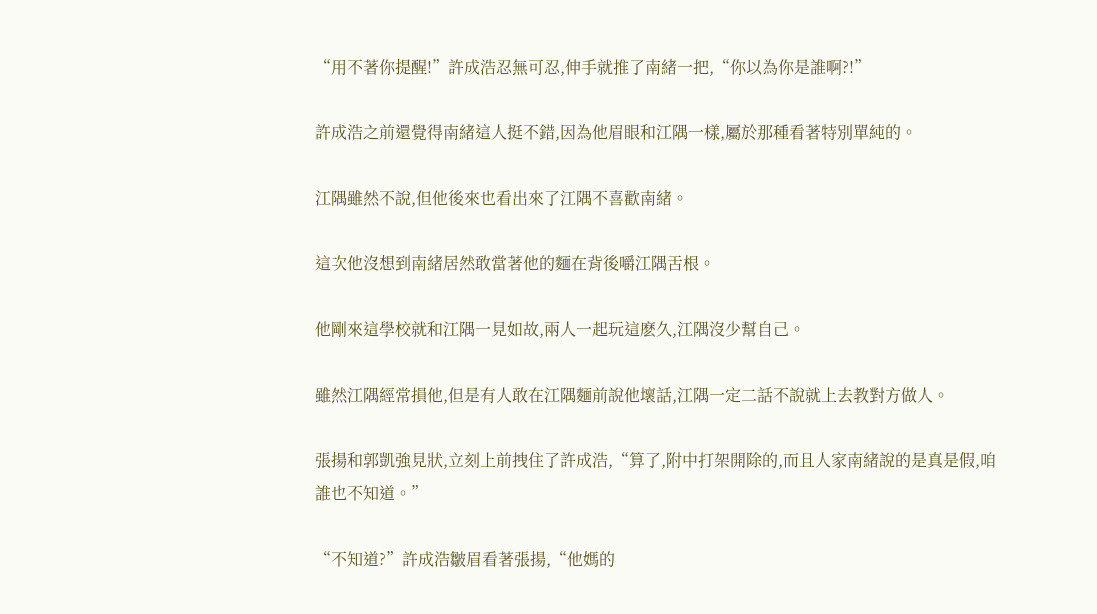“用不著你提醒!”許成浩忍無可忍,伸手就推了南緒一把,“你以為你是誰啊?!”

許成浩之前還覺得南緒這人挺不錯,因為他眉眼和江隅一樣,屬於那種看著特別單純的。

江隅雖然不說,但他後來也看出來了江隅不喜歡南緒。

這次他沒想到南緒居然敢當著他的麵在背後嚼江隅舌根。

他剛來這學校就和江隅一見如故,兩人一起玩這麽久,江隅沒少幫自己。

雖然江隅經常損他,但是有人敢在江隅麵前說他壞話,江隅一定二話不說就上去教對方做人。

張揚和郭凱強見狀,立刻上前拽住了許成浩,“算了,附中打架開除的,而且人家南緒說的是真是假,咱誰也不知道。”

“不知道?”許成浩皺眉看著張揚,“他媽的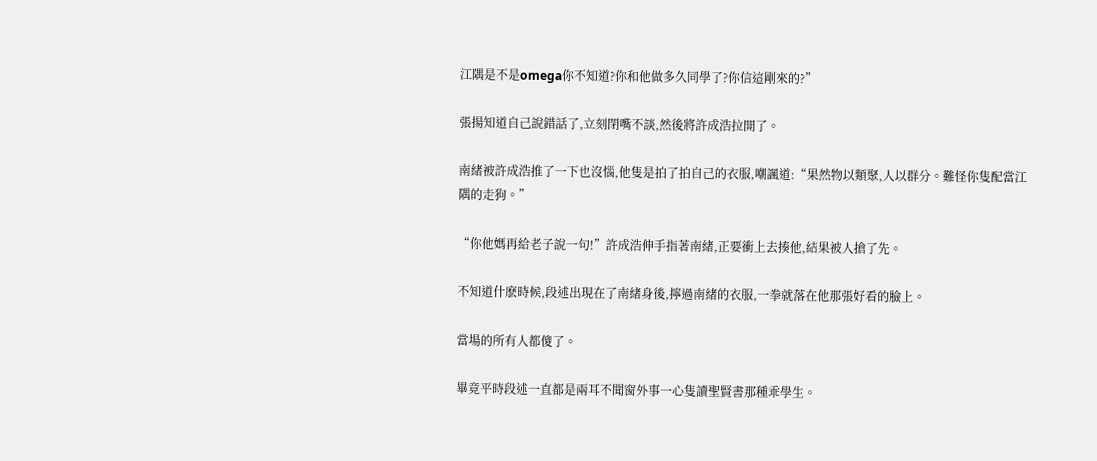江隅是不是omega你不知道?你和他做多久同學了?你信這剛來的?”

張揚知道自己說錯話了,立刻閉嘴不談,然後將許成浩拉開了。

南緒被許成浩推了一下也沒惱,他隻是拍了拍自己的衣服,嘲諷道:“果然物以類聚,人以群分。難怪你隻配當江隅的走狗。”

“你他媽再給老子說一句!”許成浩伸手指著南緒,正要衝上去揍他,結果被人搶了先。

不知道什麽時候,段述出現在了南緒身後,擰過南緒的衣服,一拳就落在他那張好看的臉上。

當場的所有人都傻了。

畢竟平時段述一直都是兩耳不聞窗外事一心隻讀聖賢書那種乖學生。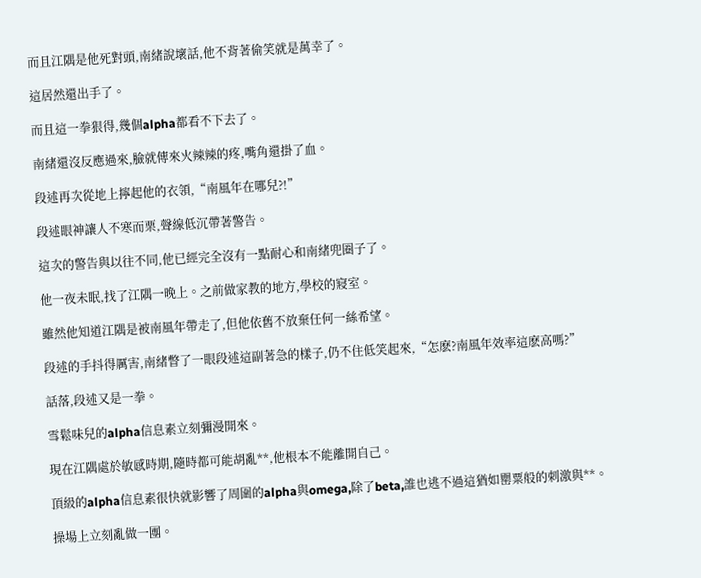而且江隅是他死對頭,南緒說壞話,他不背著偷笑就是萬幸了。

這居然還出手了。

而且這一拳狠得,幾個alpha都看不下去了。

南緒還沒反應過來,臉就傳來火辣辣的疼,嘴角還掛了血。

段述再次從地上擰起他的衣領,“南風年在哪兒?!”

段述眼神讓人不寒而栗,聲線低沉帶著警告。

這次的警告與以往不同,他已經完全沒有一點耐心和南緒兜圈子了。

他一夜未眠,找了江隅一晚上。之前做家教的地方,學校的寢室。

雖然他知道江隅是被南風年帶走了,但他依舊不放棄任何一絲希望。

段述的手抖得厲害,南緒瞥了一眼段述這副著急的樣子,仍不住低笑起來,“怎麽?南風年效率這麽高嗎?”

話落,段述又是一拳。

雪鬆味兒的alpha信息素立刻彌漫開來。

現在江隅處於敏感時期,隨時都可能胡亂**,他根本不能離開自己。

頂級的alpha信息素很快就影響了周圍的alpha與omega,除了beta,誰也逃不過這猶如罌粟般的刺激與**。

操場上立刻亂做一團。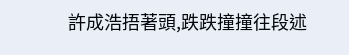許成浩捂著頭,跌跌撞撞往段述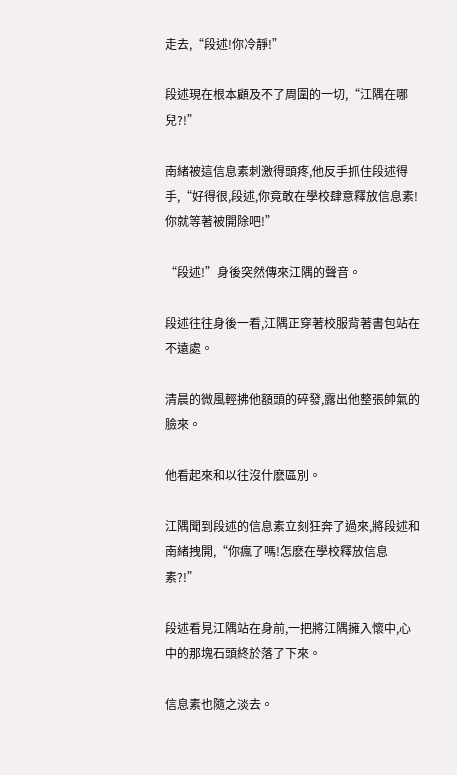走去,“段述!你冷靜!”

段述現在根本顧及不了周圍的一切,“江隅在哪兒?!”

南緒被這信息素刺激得頭疼,他反手抓住段述得手,“好得很,段述,你竟敢在學校肆意釋放信息素!你就等著被開除吧!”

“段述!”身後突然傳來江隅的聲音。

段述往往身後一看,江隅正穿著校服背著書包站在不遠處。

清晨的微風輕拂他額頭的碎發,露出他整張帥氣的臉來。

他看起來和以往沒什麽區別。

江隅聞到段述的信息素立刻狂奔了過來,將段述和南緒拽開,“你瘋了嗎!怎麽在學校釋放信息素?!”

段述看見江隅站在身前,一把將江隅擁入懷中,心中的那塊石頭終於落了下來。

信息素也隨之淡去。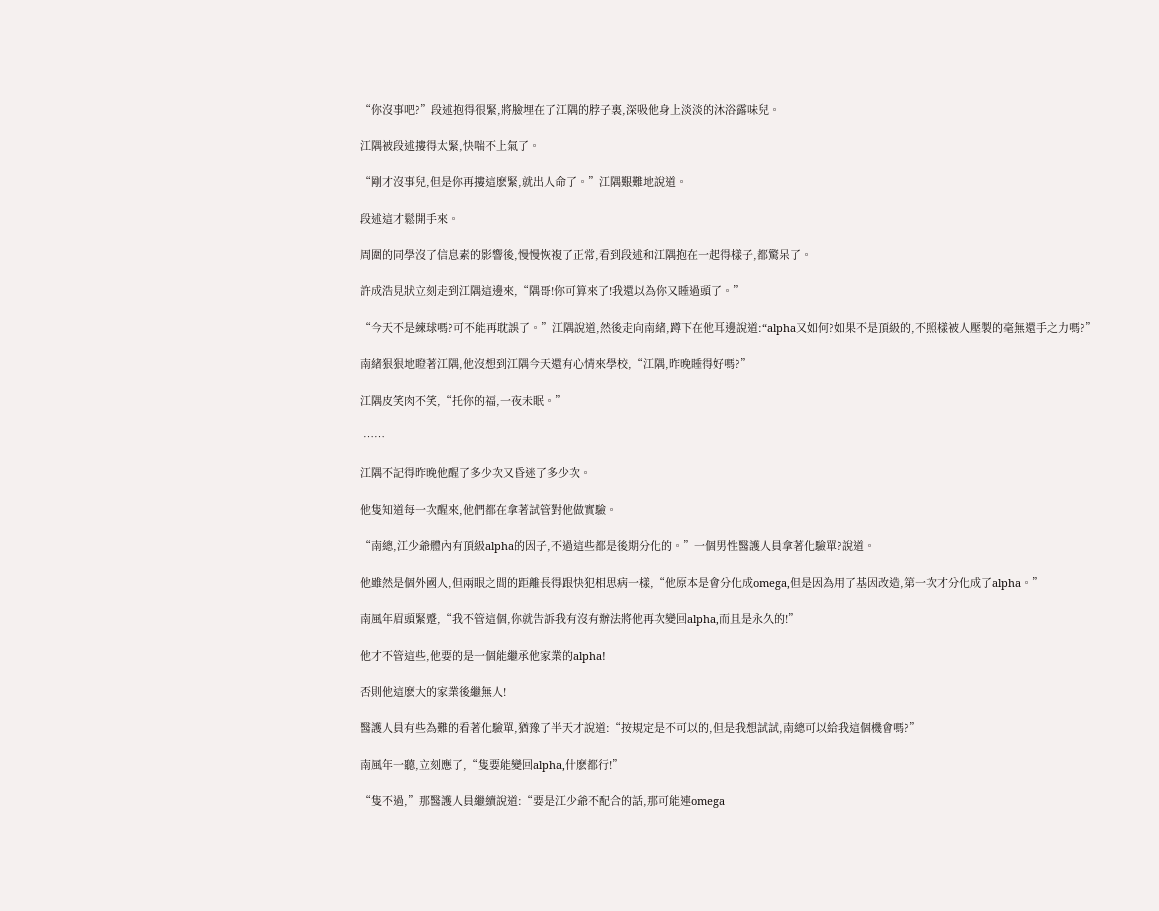“你沒事吧?”段述抱得很緊,將臉埋在了江隅的脖子裏,深吸他身上淡淡的沐浴露味兒。

江隅被段述摟得太緊,快喘不上氣了。

“剛才沒事兒,但是你再摟這麽緊,就出人命了。”江隅艱難地說道。

段述這才鬆開手來。

周圍的同學沒了信息素的影響後,慢慢恢複了正常,看到段述和江隅抱在一起得樣子,都驚呆了。

許成浩見狀立刻走到江隅這邊來,“隅哥!你可算來了!我還以為你又睡過頭了。”

“今天不是練球嗎?可不能再耽誤了。”江隅說道,然後走向南緒,蹲下在他耳邊說道:“alpha又如何?如果不是頂級的,不照樣被人壓製的毫無還手之力嗎?”

南緒狠狠地瞪著江隅,他沒想到江隅今天還有心情來學校,“江隅,昨晚睡得好嗎?”

江隅皮笑肉不笑,“托你的福,一夜未眠。”

 ……

江隅不記得昨晚他醒了多少次又昏迷了多少次。

他隻知道每一次醒來,他們都在拿著試管對他做實驗。

“南總,江少爺體內有頂級alpha的因子,不過這些都是後期分化的。”一個男性醫護人員拿著化驗單?說道。

他雖然是個外國人,但兩眼之間的距離長得跟快犯相思病一樣,“他原本是會分化成omega,但是因為用了基因改造,第一次才分化成了alpha。”

南風年眉頭緊蹙,“我不管這個,你就告訴我有沒有辦法將他再次變回alpha,而且是永久的!”

他才不管這些,他要的是一個能繼承他家業的alpha!

否則他這麽大的家業後繼無人!

醫護人員有些為難的看著化驗單,猶豫了半天才說道:“按規定是不可以的,但是我想試試,南總可以給我這個機會嗎?”

南風年一聽,立刻應了,“隻要能變回alpha,什麽都行!”

“隻不過,”那醫護人員繼續說道:“要是江少爺不配合的話,那可能連omega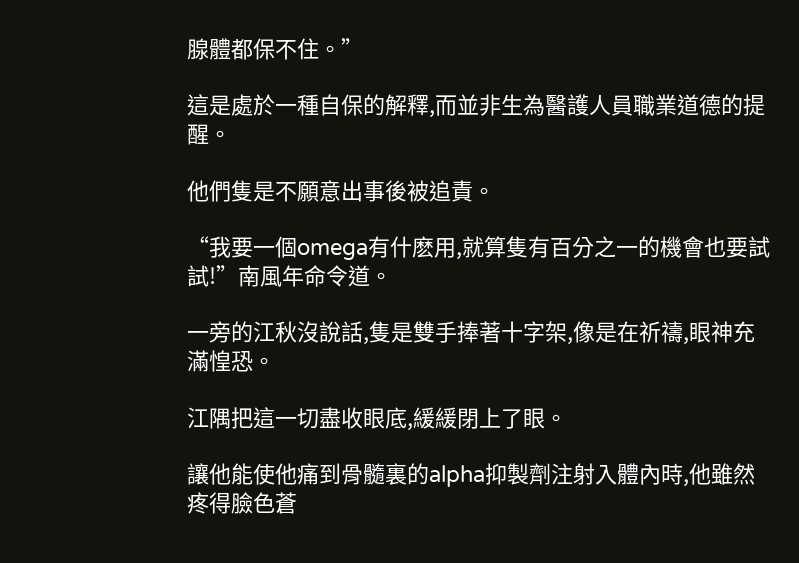腺體都保不住。”

這是處於一種自保的解釋,而並非生為醫護人員職業道德的提醒。

他們隻是不願意出事後被追責。

“我要一個omega有什麽用,就算隻有百分之一的機會也要試試!”南風年命令道。

一旁的江秋沒說話,隻是雙手捧著十字架,像是在祈禱,眼神充滿惶恐。

江隅把這一切盡收眼底,緩緩閉上了眼。

讓他能使他痛到骨髓裏的alpha抑製劑注射入體內時,他雖然疼得臉色蒼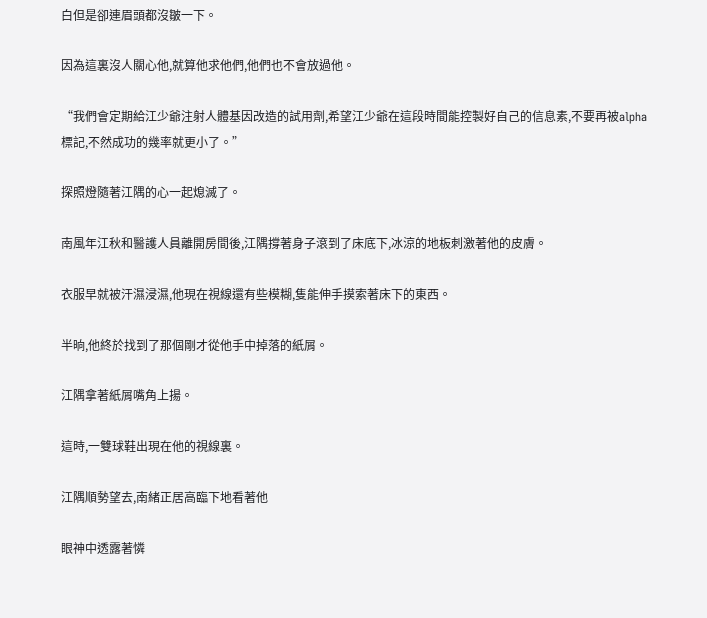白但是卻連眉頭都沒皺一下。

因為這裏沒人關心他,就算他求他們,他們也不會放過他。

“我們會定期給江少爺注射人體基因改造的試用劑,希望江少爺在這段時間能控製好自己的信息素,不要再被alpha標記,不然成功的幾率就更小了。”

探照燈隨著江隅的心一起熄滅了。

南風年江秋和醫護人員離開房間後,江隅撐著身子滾到了床底下,冰涼的地板刺激著他的皮膚。

衣服早就被汗濕浸濕,他現在視線還有些模糊,隻能伸手摸索著床下的東西。

半晌,他終於找到了那個剛才從他手中掉落的紙屑。

江隅拿著紙屑嘴角上揚。

這時,一雙球鞋出現在他的視線裏。

江隅順勢望去,南緒正居高臨下地看著他

眼神中透露著憐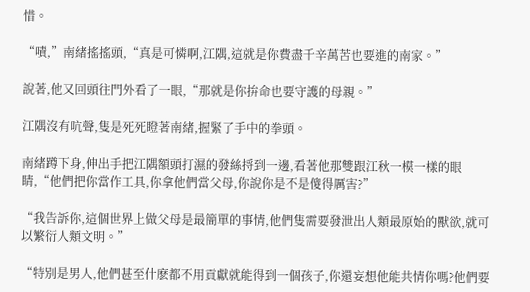惜。

“嘖,”南緒搖搖頭,“真是可憐啊,江隅,這就是你費盡千辛萬苦也要進的南家。”

說著,他又回頭往門外看了一眼,“那就是你拚命也要守護的母親。”

江隅沒有吭聲,隻是死死瞪著南緒,握緊了手中的拳頭。

南緒蹲下身,伸出手把江隅額頭打濕的發絲捋到一邊,看著他那雙跟江秋一模一樣的眼睛,“他們把你當作工具,你拿他們當父母,你說你是不是傻得厲害?”

“我告訴你,這個世界上做父母是最簡單的事情,他們隻需要發泄出人類最原始的獸欲,就可以繁衍人類文明。”

“特別是男人,他們甚至什麽都不用貢獻就能得到一個孩子,你還妄想他能共情你嗎?他們要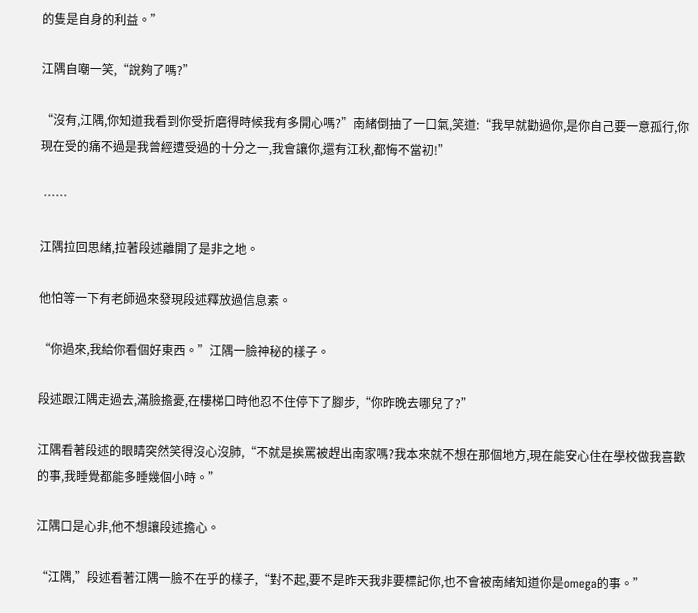的隻是自身的利益。”

江隅自嘲一笑,“說夠了嗎?”

“沒有,江隅,你知道我看到你受折磨得時候我有多開心嗎?”南緒倒抽了一口氣,笑道:“我早就勸過你,是你自己要一意孤行,你現在受的痛不過是我曾經遭受過的十分之一,我會讓你,還有江秋,都悔不當初!”

 ……

江隅拉回思緒,拉著段述離開了是非之地。

他怕等一下有老師過來發現段述釋放過信息素。

“你過來,我給你看個好東西。”江隅一臉神秘的樣子。

段述跟江隅走過去,滿臉擔憂,在樓梯口時他忍不住停下了腳步,“你昨晚去哪兒了?”

江隅看著段述的眼睛突然笑得沒心沒肺,“不就是挨罵被趕出南家嗎?我本來就不想在那個地方,現在能安心住在學校做我喜歡的事,我睡覺都能多睡幾個小時。”

江隅口是心非,他不想讓段述擔心。

“江隅,”段述看著江隅一臉不在乎的樣子,“對不起,要不是昨天我非要標記你,也不會被南緒知道你是omega的事。”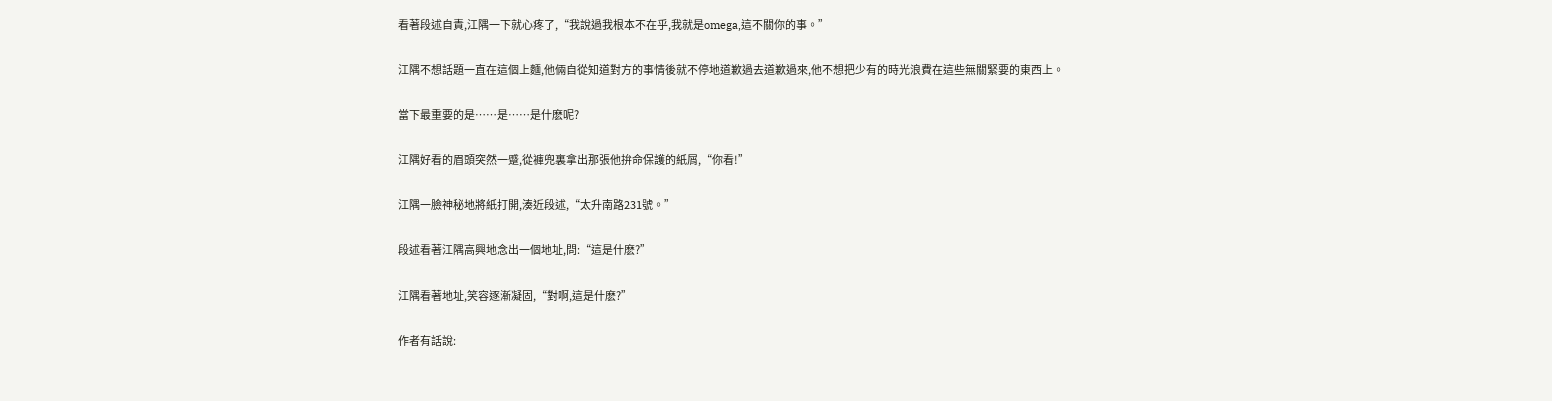看著段述自責,江隅一下就心疼了,“我說過我根本不在乎,我就是omega,這不關你的事。”

江隅不想話題一直在這個上麵,他倆自從知道對方的事情後就不停地道歉過去道歉過來,他不想把少有的時光浪費在這些無關緊要的東西上。

當下最重要的是……是……是什麽呢?

江隅好看的眉頭突然一蹙,從褲兜裏拿出那張他拚命保護的紙屑,“你看!”

江隅一臉神秘地將紙打開,湊近段述,“太升南路231號。”

段述看著江隅高興地念出一個地址,問:“這是什麽?”

江隅看著地址,笑容逐漸凝固,“對啊,這是什麽?”

作者有話說: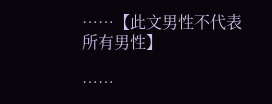……【此文男性不代表所有男性】

……